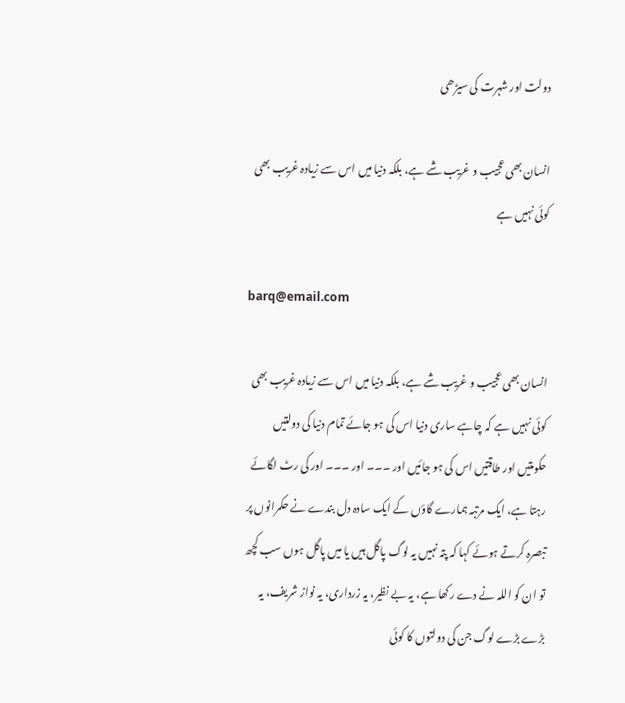دولت اور شہرت کی سیڑھی

انسان بھی عجیب و غریب شے ہے، بلکہ دنیا میں اس سے زیادہ غریب بھی کوئی نہیں ہے

barq@email.com

انسان بھی عجیب و غریب شے ہے، بلکہ دنیا میں اس سے زیادہ غریب بھی کوئی نہیں ہے کہ چاہے ساری دنیا اس کی ہو جائے تمام دنیا کی دولتیں حکومتیں اور طاقتیں اس کی ہو جائیں اور ۔۔۔ اور ۔۔۔ اور کی رٹ لگائے رہتا ہے، ایک مرتبہ ہمارے گاؤں کے ایک سادہ دل بندے نے حکمرانوں پر تبصرہ کرتے ہوئے کہا کہ پتہ نہیں یہ لوگ پاگل ہیں یا میں پاگل ہوں سب کچھ تو ان کو اللہ نے دے رکھا ہے، یہ بے نظیر، یہ زرداری، یہ نواز شریف، یہ بڑے بڑے لوگ جن کی دولتوں کا کوئی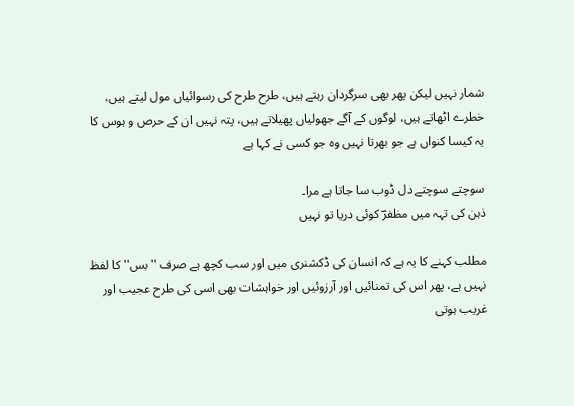شمار نہیں لیکن پھر بھی سرگردان رہتے ہیں، طرح طرح کی رسوائیاں مول لیتے ہیں، خطرے اٹھاتے ہیں، لوگوں کے آگے جھولیاں پھیلاتے ہیں، پتہ نہیں ان کے حرص و ہوس کا یہ کیسا کنواں ہے جو بھرتا نہیں وہ جو کسی نے کہا ہے

سوچتے سوچتے دل ڈوب سا جاتا ہے مرا۔
ذہن کی تہہ میں مظفرؔ کوئی دریا تو نہیں

مطلب کہنے کا یہ ہے کہ انسان کی ڈکشنری میں اور سب کچھ ہے صرف ''بس'' کا لفظ نہیں ہے، پھر اس کی تمنائیں اور آرزوئیں اور خواہشات بھی اسی کی طرح عجیب اور غریب ہوتی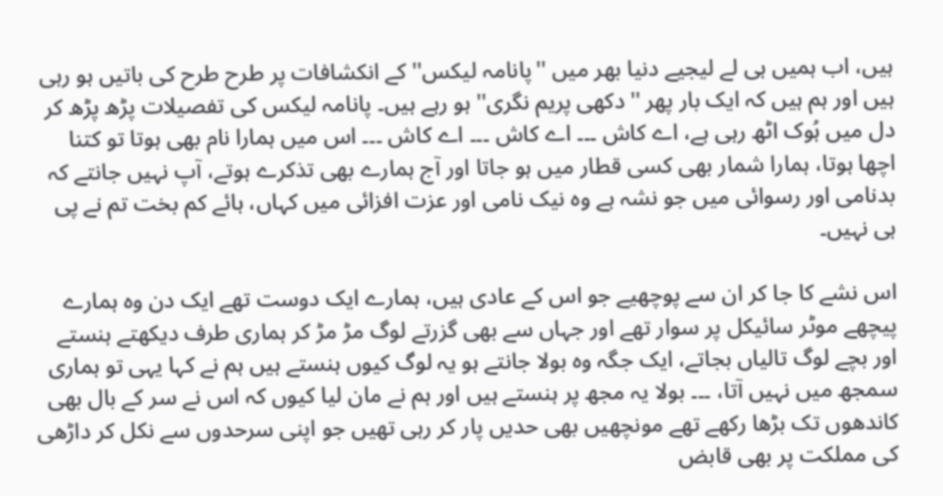ہیں، اب ہمیں ہی لے لیجیے دنیا بھر میں ''پانامہ لیکس'' کے انکشافات پر طرح طرح کی باتیں ہو رہی ہیں اور ہم ہیں کہ ایک بار پھر ''دکھی پریم نگری'' ہو رہے ہیں۔ پانامہ لیکس کی تفصیلات پڑھ پڑھ کر دل میں ہُوک اٹھ رہی ہے، اے کاش ۔۔۔ اے کاش ۔۔۔ اے کاش ۔۔۔ اس میں ہمارا نام بھی ہوتا تو کتنا اچھا ہوتا، ہمارا شمار بھی کسی قطار میں ہو جاتا اور آج ہمارے بھی تذکرے ہوتے، آپ نہیں جانتے کہ بدنامی اور رسوائی میں جو نشہ ہے وہ نیک نامی اور عزت افزائی میں کہاں، ہائے کم بخت تم نے پی ہی نہیں۔

اس نشے کا جا کر ان سے پوچھیے جو اس کے عادی ہیں، ہمارے ایک دوست تھے ایک دن وہ ہمارے پیچھے موٹر سائیکل پر سوار تھے اور جہاں سے بھی گزرتے لوگ مڑ مڑ کر ہماری طرف دیکھتے ہنستے اور بچے لوگ تالیاں بجاتے، ایک جگہ وہ بولا جانتے ہو یہ لوگ کیوں ہنستے ہیں ہم نے کہا یہی تو ہماری سمجھ میں نہیں آتا، ۔۔۔ بولا یہ مجھ پر ہنستے ہیں اور ہم نے مان لیا کیوں کہ اس نے سر کے بال بھی کاندھوں تک بڑھا رکھے تھے مونچھیں بھی حدیں پار کر رہی تھیں جو اپنی سرحدوں سے نکل کر داڑھی کی مملکت پر بھی قابض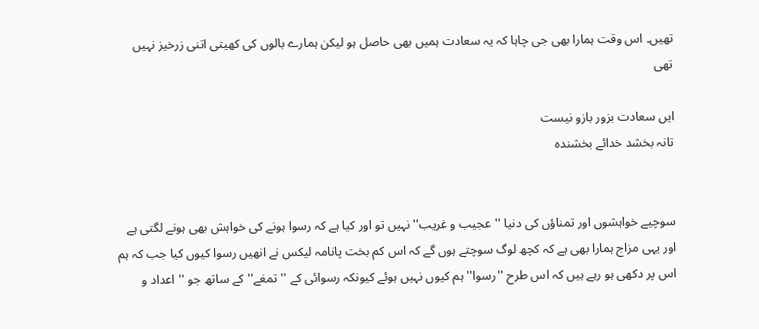تھیں۔ اس وقت ہمارا بھی جی چاہا کہ یہ سعادت ہمیں بھی حاصل ہو لیکن ہمارے بالوں کی کھیتی اتنی زرخیز نہیں تھی

ایں سعادت بزور بازو نیست
تانہ بخشد خدائے بخشندہ


سوچیے خواہشوں اور تمناؤں کی دنیا ''عجیب و غریب'' نہیں تو اور کیا ہے کہ رسوا ہونے کی خواہش بھی ہونے لگتی ہے اور یہی مزاج ہمارا بھی ہے کہ کچھ لوگ سوچتے ہوں گے کہ اس کم بخت پانامہ لیکس نے انھیں رسوا کیوں کیا جب کہ ہم اس پر دکھی ہو رہے ہیں کہ اس طرح ''رسوا'' ہم کیوں نہیں ہوئے کیونکہ رسوائی کے ''تمغے'' کے ساتھ جو ''اعداد و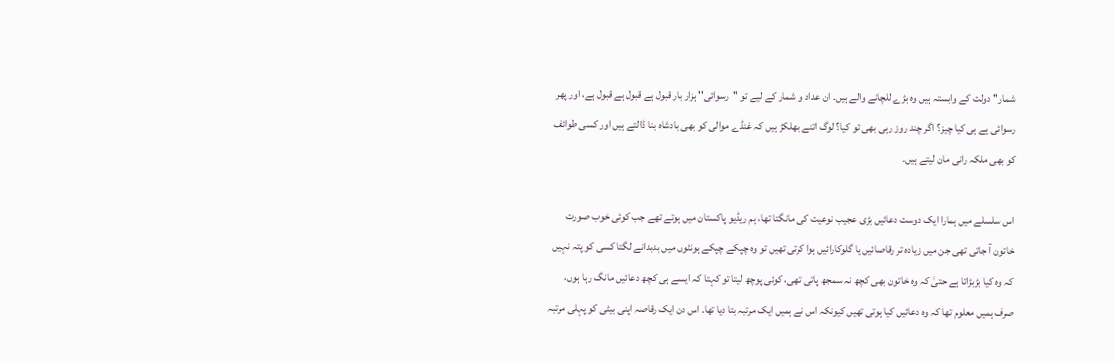شمار'' دولت کے وابستہ ہیں وہ بڑے للچانے والے ہیں۔ ان عداد و شمار کے لیے تو ''رسوائی'' ہزار بار قبول ہے قبول ہے قبول ہے، اور پھر رسوائی ہے ہی کیا چیز؟ اگر چند روز رہی بھی تو کیا؟ لوگ اتنے بھلکڑ ہیں کہ غنڈے موالی کو بھی بادشاہ بنا ڈالتے ہیں اور کسی طوائف کو بھی ملکہ رانی مان لیتے ہیں۔

اس سلسلے میں ہمارا ایک دوست دعائیں بڑی عجیب نوعیت کی مانگتا تھا، ہم ریڈیو پاکستان میں ہوتے تھے جب کوئی خوب صورت خاتون آ جاتی تھی جن میں زیادہ تر رقاصائیں یا گلوکارائیں ہوا کرتی تھیں تو وہ چپکے چپکے ہونٹوں میں بدبدانے لگتا کسی کو پتہ نہیں کہ وہ کیا بڑبڑاتا ہے حتیٰ کہ وہ خاتون بھی کچھ نہ سمجھ پاتی تھی، کوئی پوچھ لیتا تو کہتا کہ ایسے ہی کچھ دعائیں مانگ رہا ہوں، صرف ہمیں معلوم تھا کہ وہ دعائیں کیا ہوتی تھیں کیونکہ اس نے ہمیں ایک مرتبہ بتا دیا تھا۔ اس دن ایک رقاصہ اپنی بیٹی کو پہلی مرتبہ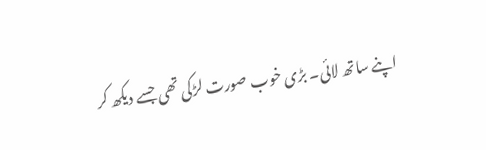اپنے ساتھ لائی۔ بڑی خوب صورت لڑکی تھی جسے دیکھ کر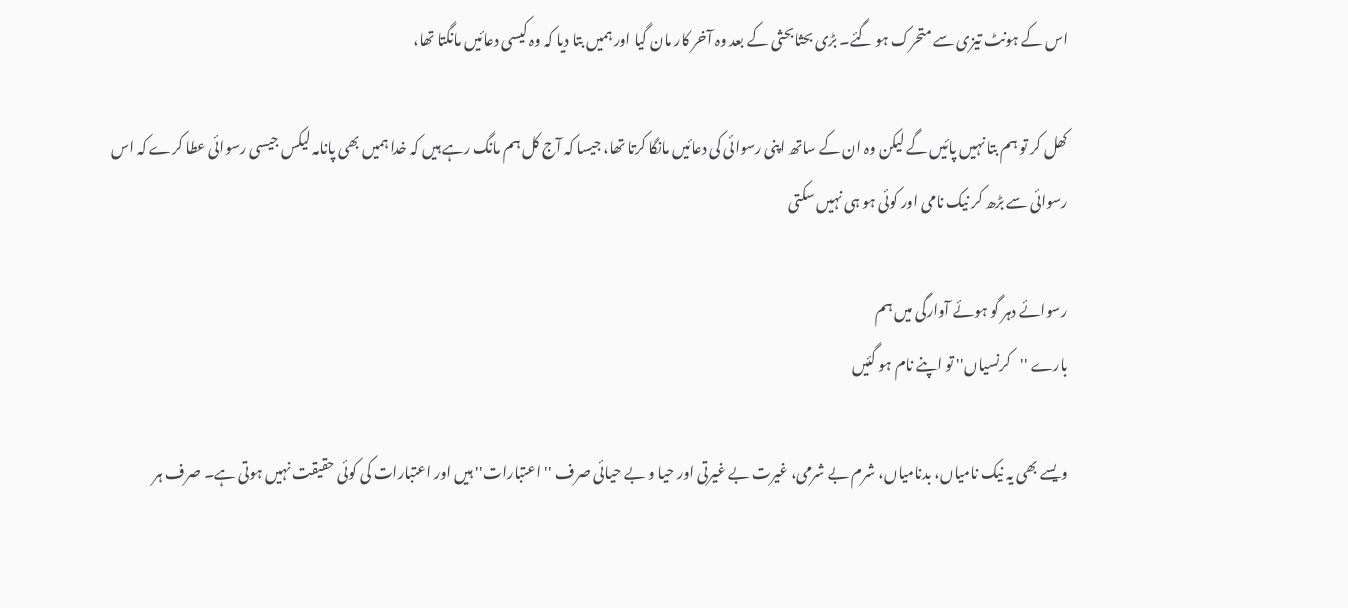اس کے ہونٹ تیزی سے متحرک ہو گئے۔ بڑی بحثابحثی کے بعد وہ آخر کار مان گیا اور ہمیں بتا دیا کہ وہ کیسی دعائیں مانگتا تھا،

کھل کر تو ہم بتا نہیں پائیں گے لیکن وہ ان کے ساتھ اپنی رسوائی کی دعائیں مانگا کرتا تھا، جیسا کہ آج کل ہم مانگ رہے ہیں کہ خدا ہمیں بھی پانامہ لیکس جیسی رسوائی عطا کرے کہ اس رسوائی سے بڑھ کر نیک نامی اور کوئی ہو ہی نہیں سکتی

رسوائے دہر گو ہوئے آوارگی میں ہم
بارے ''کرنسیاں'' تو اپنے نام ہو گئیں

ویسے بھی یہ نیک نامیاں، بدنامیاں، شرم بے شرمی، غیرت بے غیرتی اور حیا و بے حیائی صرف ''اعتبارات'' ہیں اور اعتبارات کی کوئی حقیقت نہیں ہوتی ہے۔ صرف ہر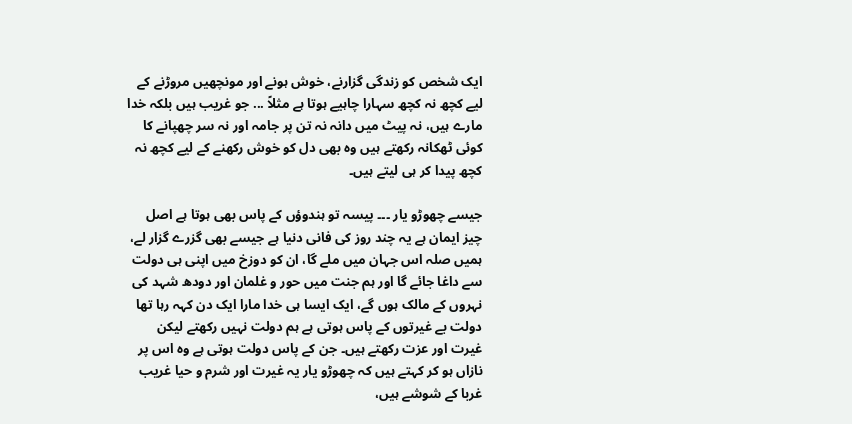ایک شخص کو زندگی گزارنے، خوش ہونے اور مونچھیں مروڑنے کے لیے کچھ نہ کچھ سہارا چاہیے ہوتا ہے مثلاً ... جو غریب ہیں بلکہ خدا مارے ہیں، نہ پیٹ میں دانہ نہ تن پر جامہ اور نہ سر چھپانے کا کوئی ٹھکانہ رکھتے ہیں وہ بھی دل کو خوش رکھنے کے لیے کچھ نہ کچھ پیدا کر ہی لیتے ہیں۔

جیسے چھوڑو یار ۔۔۔ پیسہ تو ہندوؤں کے پاس بھی ہوتا ہے اصل چیز ایمان ہے یہ چند روز کی فانی دنیا ہے جیسے بھی گزرے گزار لے، ہمیں صلہ اس جہان میں ملے گا، ان کو دوزخ میں اپنی ہی دولت سے داغا جائے گا اور ہم جنت میں حور و غلمان اور دودھ شہد کی نہروں کے مالک ہوں گے، ایک ایسا ہی خدا مارا ایک دن کہہ رہا تھا دولت بے غیرتوں کے پاس ہوتی ہے ہم دولت نہیں رکھتے لیکن غیرت اور عزت رکھتے ہیں۔ جن کے پاس دولت ہوتی ہے وہ اس پر نازاں ہو کر کہتے ہیں کہ چھوڑو یار یہ غیرت اور شرم و حیا غریب غربا کے شوشے ہیں،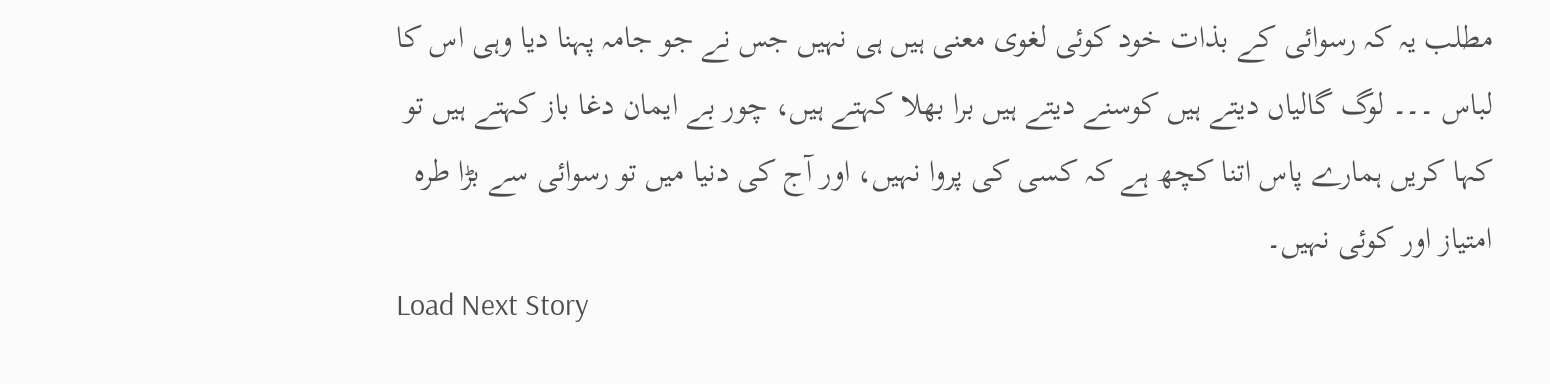مطلب یہ کہ رسوائی کے بذات خود کوئی لغوی معنی ہیں ہی نہیں جس نے جو جامہ پہنا دیا وہی اس کا لباس ۔۔۔ لوگ گالیاں دیتے ہیں کوسنے دیتے ہیں برا بھلا کہتے ہیں، چور بے ایمان دغا باز کہتے ہیں تو کہا کریں ہمارے پاس اتنا کچھ ہے کہ کسی کی پروا نہیں، اور آج کی دنیا میں تو رسوائی سے بڑا طرہ امتیاز اور کوئی نہیں۔
Load Next Story